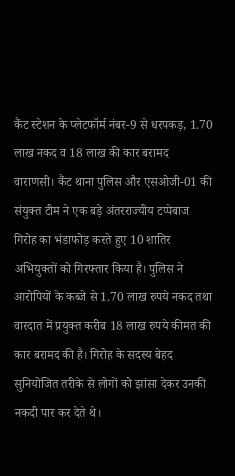कैंट स्टेशन के प्लेटफॉर्म नंबर-9 से धरपकड़, 1.70 लाख नकद व 18 लाख की कार बरामद
वाराणसी। कैंट थाना पुलिस और एसओजी-01 की संयुक्त टीम ने एक बड़े अंतरराज्यीय टप्पेबाज गिरोह का भंडाफोड़ करते हुए 10 शातिर अभियुक्तों को गिरफ्तार किया है। पुलिस ने आरोपियों के कब्जे से 1.70 लाख रुपये नकद तथा वारदात में प्रयुक्त करीब 18 लाख रुपये कीमत की कार बरामद की है। गिरोह के सदस्य बेहद सुनियोजित तरीके से लोगों को झांसा देकर उनकी नकदी पार कर देते थे।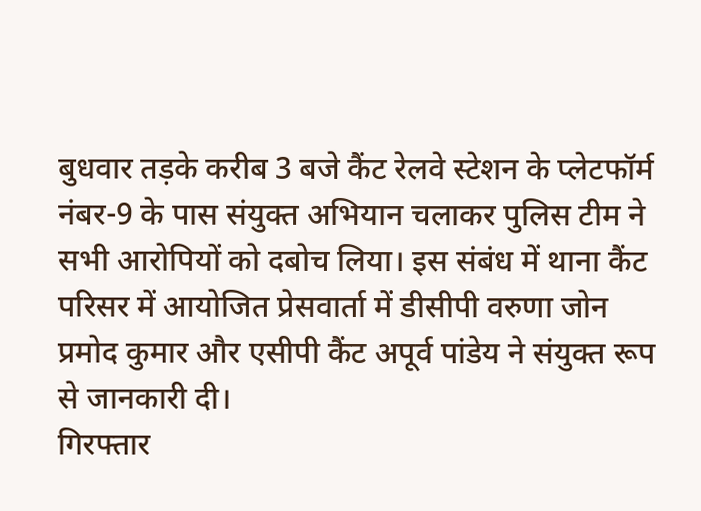बुधवार तड़के करीब 3 बजे कैंट रेलवे स्टेशन के प्लेटफॉर्म नंबर-9 के पास संयुक्त अभियान चलाकर पुलिस टीम ने सभी आरोपियों को दबोच लिया। इस संबंध में थाना कैंट परिसर में आयोजित प्रेसवार्ता में डीसीपी वरुणा जोन प्रमोद कुमार और एसीपी कैंट अपूर्व पांडेय ने संयुक्त रूप से जानकारी दी।
गिरफ्तार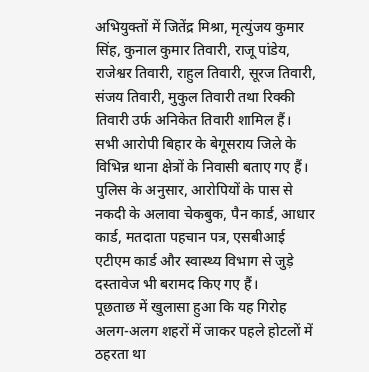अभियुक्तों में जितेंद्र मिश्रा, मृत्युंजय कुमार सिंह, कुनाल कुमार तिवारी, राजू पांडेय, राजेश्वर तिवारी, राहुल तिवारी, सूरज तिवारी, संजय तिवारी, मुकुल तिवारी तथा रिक्की तिवारी उर्फ अनिकेत तिवारी शामिल हैं। सभी आरोपी बिहार के बेगूसराय जिले के विभिन्न थाना क्षेत्रों के निवासी बताए गए हैं।
पुलिस के अनुसार, आरोपियों के पास से नकदी के अलावा चेकबुक, पैन कार्ड, आधार कार्ड, मतदाता पहचान पत्र, एसबीआई एटीएम कार्ड और स्वास्थ्य विभाग से जुड़े दस्तावेज भी बरामद किए गए हैं।
पूछताछ में खुलासा हुआ कि यह गिरोह अलग-अलग शहरों में जाकर पहले होटलों में ठहरता था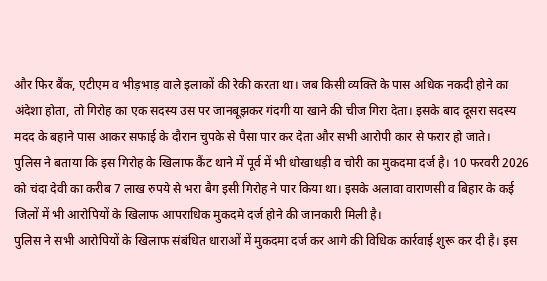और फिर बैंक, एटीएम व भीड़भाड़ वाले इलाकों की रेकी करता था। जब किसी व्यक्ति के पास अधिक नकदी होने का अंदेशा होता, तो गिरोह का एक सदस्य उस पर जानबूझकर गंदगी या खाने की चीज गिरा देता। इसके बाद दूसरा सदस्य मदद के बहाने पास आकर सफाई के दौरान चुपके से पैसा पार कर देता और सभी आरोपी कार से फरार हो जाते।
पुलिस ने बताया कि इस गिरोह के खिलाफ कैंट थाने में पूर्व में भी धोखाधड़ी व चोरी का मुकदमा दर्ज है। 10 फरवरी 2026 को चंदा देवी का करीब 7 लाख रुपये से भरा बैग इसी गिरोह ने पार किया था। इसके अलावा वाराणसी व बिहार के कई जिलों में भी आरोपियों के खिलाफ आपराधिक मुकदमे दर्ज होने की जानकारी मिली है।
पुलिस ने सभी आरोपियों के खिलाफ संबंधित धाराओं में मुकदमा दर्ज कर आगे की विधिक कार्रवाई शुरू कर दी है। इस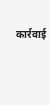कार्रवाई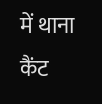में थाना कैंट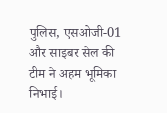पुलिस, एसओजी-01 और साइबर सेल की टीम ने अहम भूमिका निभाई।